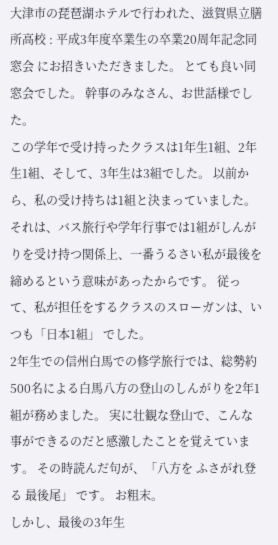大津市の琵琶湖ホテルで行われた、滋賀県立膳所高校 : 平成3年度卒業生の卒業20周年記念同窓会 にお招きいただきました。 とても良い同窓会でした。 幹事のみなさん、お世話様でした。
この学年で受け持ったクラスは1年生1組、2年生1組、そして、3年生は3組でした。 以前から、私の受け持ちは1組と決まっていました。 それは、バス旅行や学年行事では1組がしんがりを受け持つ関係上、一番うるさい私が最後を締めるという意味があったからです。 従って、私が担任をするクラスのスローガンは、いつも「日本1組」 でした。
2年生での信州白馬での修学旅行では、総勢約500名による白馬八方の登山のしんがりを2年1組が務めました。 実に壮観な登山で、こんな事ができるのだと感激したことを覚えています。 その時読んだ句が、「八方を ふさがれ登る 最後尾」 です。 お粗末。
しかし、最後の3年生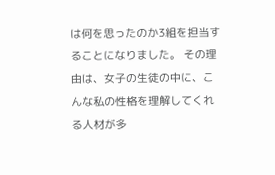は何を思ったのか3組を担当することになりました。 その理由は、女子の生徒の中に、こんな私の性格を理解してくれる人材が多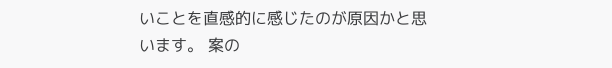いことを直感的に感じたのが原因かと思います。 案の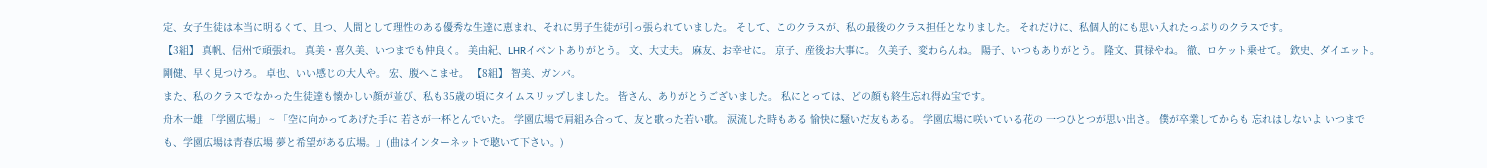定、女子生徒は本当に明るくて、且つ、人間として理性のある優秀な生達に恵まれ、それに男子生徒が引っ張られていました。 そして、このクラスが、私の最後のクラス担任となりました。 それだけに、私個人的にも思い入れたっぷりのクラスです。
【3組】 真帆、信州で頑張れ。 真美・喜久美、いつまでも仲良く。 美由紀、LHRイベントありがとう。 文、大丈夫。 麻友、お幸せに。 京子、産後お大事に。 久美子、変わらんね。 陽子、いつもありがとう。 隆文、貫禄やね。 徹、ロケット乗せて。 欽史、ダイエット。 剛健、早く見つけろ。 卓也、いい感じの大人や。 宏、腹へこませ。 【8組】 智美、ガンバ。
また、私のクラスでなかった生徒達も懐かしい顔が並び、私も35歳の頃にタイムスリップしました。 皆さん、ありがとうございました。 私にとっては、どの顔も終生忘れ得ぬ宝です。
舟木一雄 「学園広場」 ~ 「空に向かってあげた手に 若さが一杯とんでいた。 学園広場で肩組み合って、友と歌った若い歌。 涙流した時もある 愉快に騒いだ友もある。 学園広場に咲いている花の 一つひとつが思い出さ。 僕が卒業してからも 忘れはしないよ いつまでも、学園広場は青春広場 夢と希望がある広場。」(曲はインターネットで聴いて下さい。)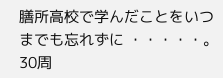膳所高校で学んだことをいつまでも忘れずに ・・・・・。 30周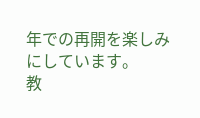年での再開を楽しみにしています。
教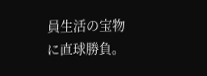員生活の宝物に直球勝負。